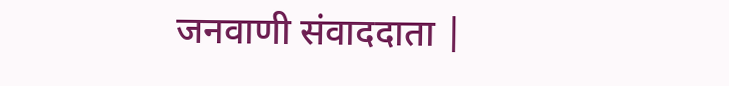जनवाणी संवाददाता |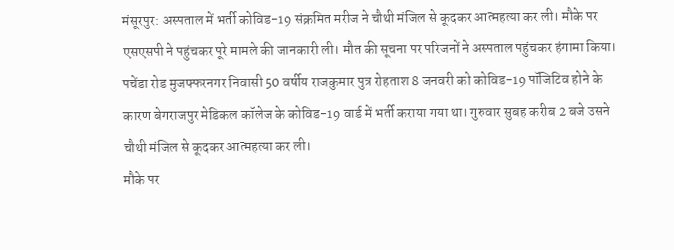मंसूरपुर: अस्पताल में भर्ती कोविड-19 संक्रमित मरीज ने चौथी मंजिल से कूदकर आत्महत्या कर ली। मौके पर एसएसपी ने पहुंचकर पूरे मामले की जानकारी ली। मौत की सूचना पर परिजनों ने अस्पताल पहुंचकर हंगामा किया। पचेंडा रोड मुजफ्फरनगर निवासी 50 वर्षीय राजकुमार पुत्र रोहताश 8 जनवरी को कोविड-19 पॉजिटिव होने के कारण बेगराजपुर मेडिकल कॉलेज के कोविड-19 वार्ड में भर्ती कराया गया था। गुरुवार सुबह करीब 2 बजे उसने चौथी मंजिल से कूदकर आत्महत्या कर ली।
मौके पर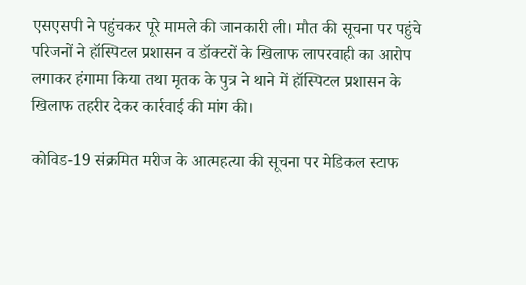एसएसपी ने पहुंचकर पूरे मामले की जानकारी ली। मौत की सूचना पर पहुंचे परिजनों ने हॉस्पिटल प्रशासन व डॉक्टरों के खिलाफ लापरवाही का आरोप लगाकर हंगामा किया तथा मृतक के पुत्र ने थाने में हॉस्पिटल प्रशासन के खिलाफ तहरीर देकर कार्रवाई की मांग की।

कोविड-19 संक्रमित मरीज के आत्महत्या की सूचना पर मेडिकल स्टाफ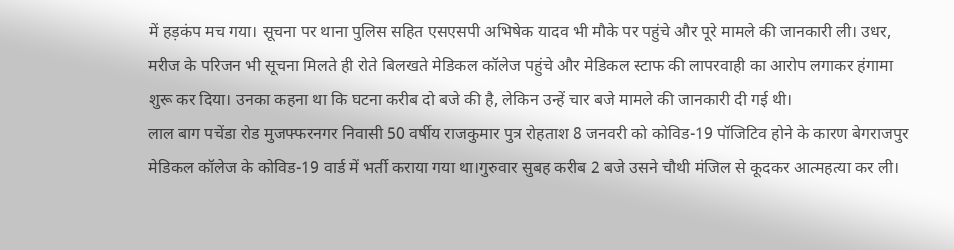में हड़कंप मच गया। सूचना पर थाना पुलिस सहित एसएसपी अभिषेक यादव भी मौके पर पहुंचे और पूरे मामले की जानकारी ली। उधर, मरीज के परिजन भी सूचना मिलते ही रोते बिलखते मेडिकल कॉलेज पहुंचे और मेडिकल स्टाफ की लापरवाही का आरोप लगाकर हंगामा शुरू कर दिया। उनका कहना था कि घटना करीब दो बजे की है, लेकिन उन्हें चार बजे मामले की जानकारी दी गई थी।
लाल बाग पचेंडा रोड मुजफ्फरनगर निवासी 50 वर्षीय राजकुमार पुत्र रोहताश 8 जनवरी को कोविड-19 पॉजिटिव होने के कारण बेगराजपुर मेडिकल कॉलेज के कोविड-19 वार्ड में भर्ती कराया गया था।गुरुवार सुबह करीब 2 बजे उसने चौथी मंजिल से कूदकर आत्महत्या कर ली।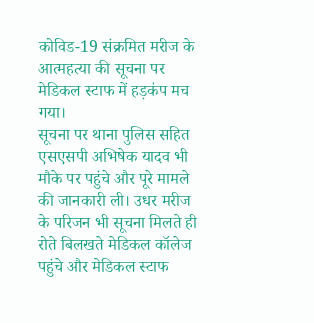कोविड-19 संक्रमित मरीज के आत्महत्या की सूचना पर मेडिकल स्टाफ में हड़कंप मच गया।
सूचना पर थाना पुलिस सहित एसएसपी अभिषेक यादव भी मौके पर पहुंचे और पूरे मामले की जानकारी ली। उधर मरीज के परिजन भी सूचना मिलते ही रोते बिलखते मेडिकल कॉलेज पहुंचे और मेडिकल स्टाफ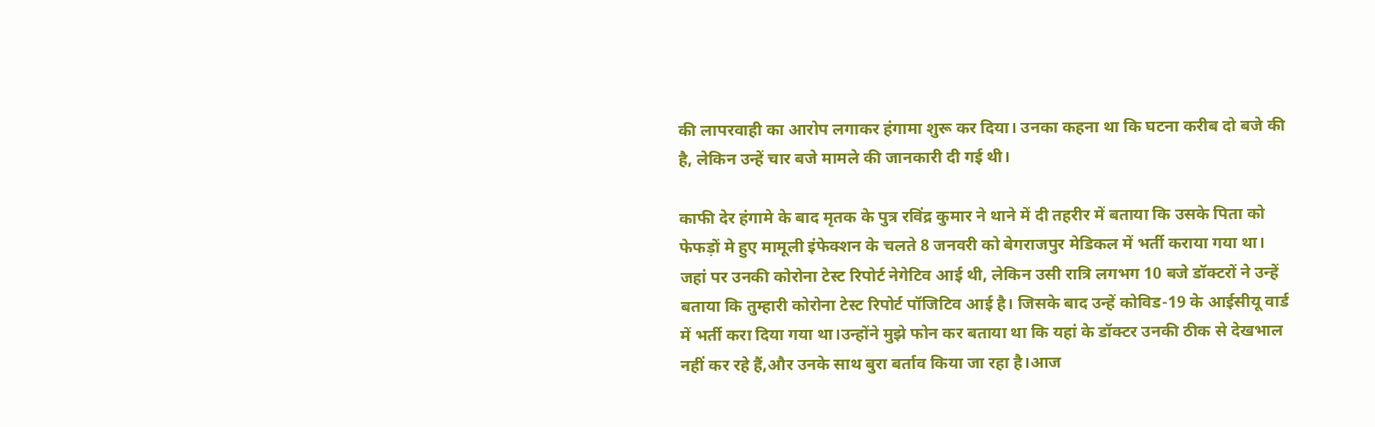की लापरवाही का आरोप लगाकर हंगामा शुरू कर दिया। उनका कहना था कि घटना करीब दो बजे की है, लेकिन उन्हें चार बजे मामले की जानकारी दी गई थी।

काफी देर हंगामे के बाद मृतक के पुत्र रविंद्र कुमार ने थाने में दी तहरीर में बताया कि उसके पिता को फेफड़ों मे हुए मामूली इंफेक्शन के चलते 8 जनवरी को बेगराजपुर मेडिकल में भर्ती कराया गया था। जहां पर उनकी कोरोना टेस्ट रिपोर्ट नेगेटिव आई थी, लेकिन उसी रात्रि लगभग 10 बजे डॉक्टरों ने उन्हें बताया कि तुम्हारी कोरोना टेस्ट रिपोर्ट पॉजिटिव आई है। जिसके बाद उन्हें कोविड-19 के आईसीयू वार्ड में भर्ती करा दिया गया था।उन्होंने मुझे फोन कर बताया था कि यहां के डॉक्टर उनकी ठीक से देखभाल नहीं कर रहे हैं,और उनके साथ बुरा बर्ताव किया जा रहा है।आज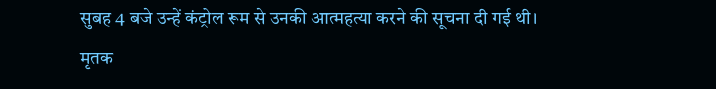सुबह 4 बजे उन्हें कंट्रोल रूम से उनकी आत्महत्या करने की सूचना दी गई थी।
मृतक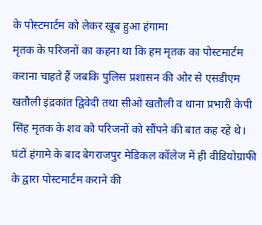के पोस्टमार्टम को लेकर खूब हुआ हंगामा
मृतक के परिजनों का कहना था कि हम मृतक का पोस्टमार्टम कराना चाहते हैं जबकि पुलिस प्रशासन की ओर से एसडीएम खतौली इंद्रकांत द्विवेदी तथा सीओ खतौली व थाना प्रभारी केपी सिंह मृतक के शव को परिजनों को सौंपने की बात कह रहे थे। घंटों हंगामे के बाद बेगराजपुर मेडिकल कॉलेज में ही वीडियोग्राफी के द्वारा पोस्टमार्टम कराने की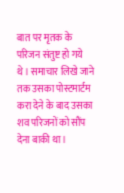बात पर मृतक के परिजन संतुष्ट हो गये थे। समाचार लिखे जाने तक उसका पोस्टमार्टम करा देने के बाद उसका शव परिजनों को सौंप देना बाकी था।